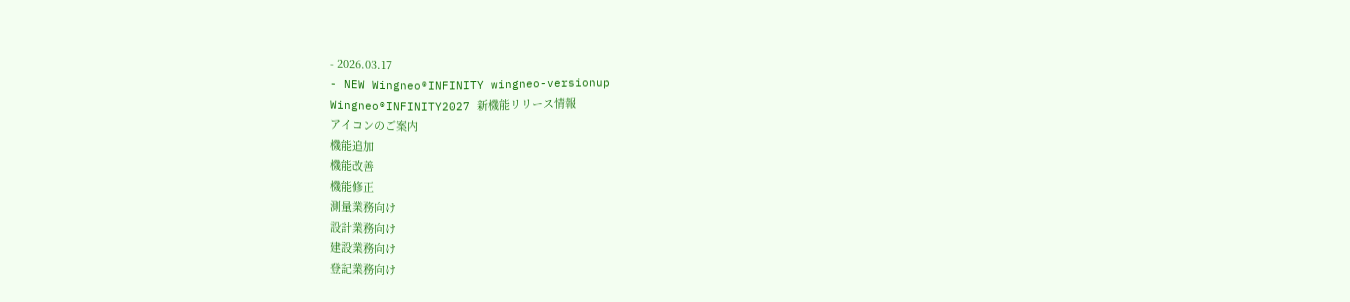- 2026.03.17
- NEW Wingneo®INFINITY wingneo-versionup
Wingneo®INFINITY2027 新機能リリース情報
アイコンのご案内
機能追加
機能改善
機能修正
測量業務向け
設計業務向け
建設業務向け
登記業務向け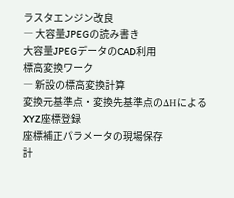ラスタエンジン改良
― 大容量JPEGの読み書き
大容量JPEGデータのCAD利用
標高変換ワーク
― 新設の標高変換計算
変換元基準点・変換先基準点のΔHによるXYZ座標登録
座標補正パラメータの現場保存
計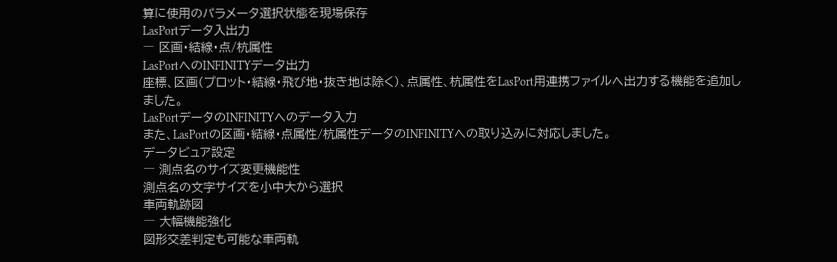算に使用のパラメータ選択状態を現場保存
LasPortデータ入出力
― 区画・結線・点/杭属性
LasPortへのINFINITYデータ出力
座標、区画(プロット・結線・飛び地・抜き地は除く)、点属性、杭属性をLasPort用連携ファイルへ出力する機能を追加しました。
LasPortデータのINFINITYへのデータ入力
また、LasPortの区画・結線・点属性/杭属性データのINFINITYへの取り込みに対応しました。
データビュア設定
― 測点名のサイズ変更機能性
測点名の文字サイズを小中大から選択
車両軌跡図
― 大幅機能強化
図形交差判定も可能な車両軌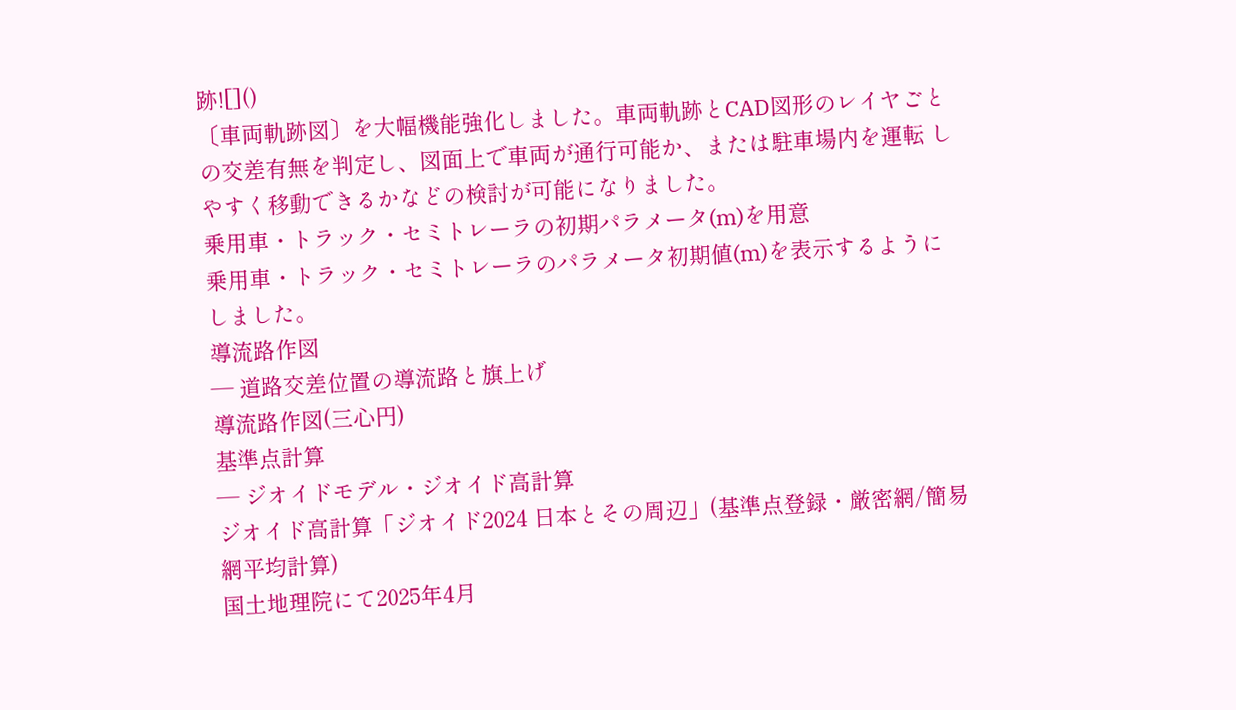跡![]()
〔車両軌跡図〕を大幅機能強化しました。車両軌跡とCAD図形のレイヤごとの交差有無を判定し、図面上で車両が通行可能か、または駐車場内を運転 しやすく移動できるかなどの検討が可能になりました。
乗用車・トラック・セミトレーラの初期パラメータ(m)を用意
乗用車・トラック・セミトレーラのパラメータ初期値(m)を表示するようにしました。
導流路作図
― 道路交差位置の導流路と旗上げ
導流路作図(三心円)
基準点計算
― ジオイドモデル・ジオイド高計算
ジオイド高計算「ジオイド2024 日本とその周辺」(基準点登録・厳密網/簡易網平均計算)
国土地理院にて2025年4月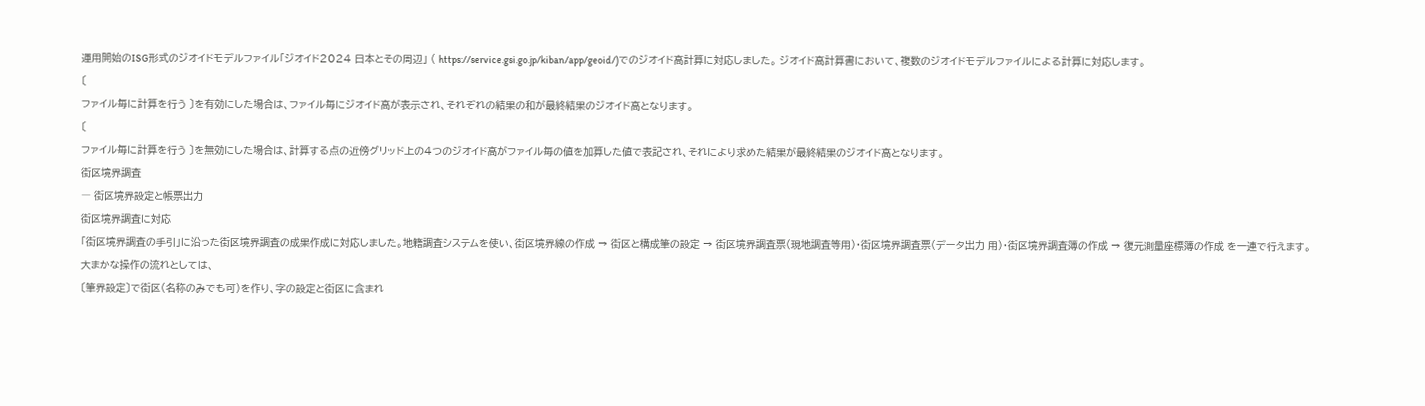運用開始のISG形式のジオイドモデルファイル「ジオイド2024 日本とその周辺」 ( https://service.gsi.go.jp/kiban/app/geoid/)でのジオイド高計算に対応しました。 ジオイド高計算書において、複数のジオイドモデルファイルによる計算に対応します。
〔
ファイル毎に計算を行う 〕を有効にした場合は、ファイル毎にジオイド高が表示され、それぞれの結果の和が最終結果のジオイド高となります。
〔
ファイル毎に計算を行う 〕を無効にした場合は、計算する点の近傍グリッド上の4つのジオイド高がファイル毎の値を加算した値で表記され、それにより求めた結果が最終結果のジオイド高となります。
街区境界調査
― 街区境界設定と帳票出力
街区境界調査に対応
「街区境界調査の手引」に沿った街区境界調査の成果作成に対応しました。地籍調査システムを使い、街区境界線の作成 → 街区と構成筆の設定 → 街区境界調査票(現地調査等用)・街区境界調査票(データ出力 用)・街区境界調査簿の作成 → 復元測量座標簿の作成 を一連で行えます。
大まかな操作の流れとしては、
〔筆界設定〕で街区(名称のみでも可)を作り、字の設定と街区に含まれ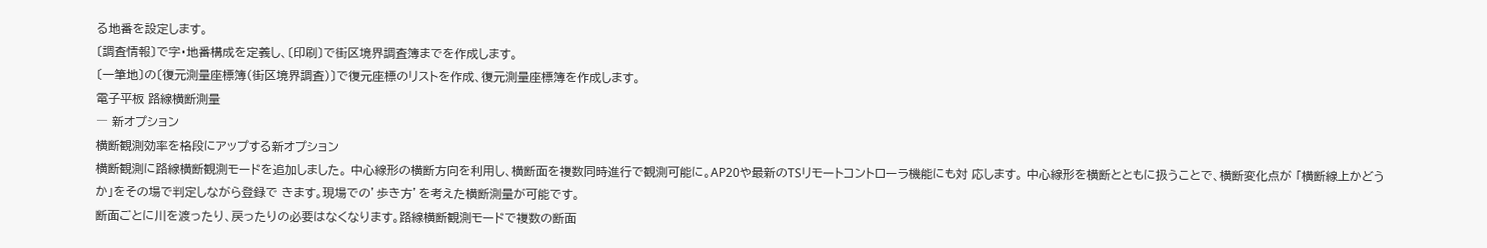る地番を設定します。
〔調査情報〕で字・地番構成を定義し、〔印刷〕で街区境界調査簿までを作成します。
〔一筆地〕の〔復元測量座標簿(街区境界調査)〕で復元座標のリストを作成、復元測量座標簿を作成します。
電子平板 路線横断測量
― 新オプション
横断観測効率を格段にアップする新オプション
横断観測に路線横断観測モードを追加しました。 中心線形の横断方向を利用し、横断面を複数同時進行で観測可能に。AP20や最新のTSリモートコントローラ機能にも対 応します。 中心線形を横断とともに扱うことで、横断変化点が 「横断線上かどうか」をその場で判定しながら登録で きます。現場での’歩き方’を考えた横断測量が可能です。
断面ごとに川を渡ったり、戻ったりの必要はなくなります。路線横断観測モードで複数の断面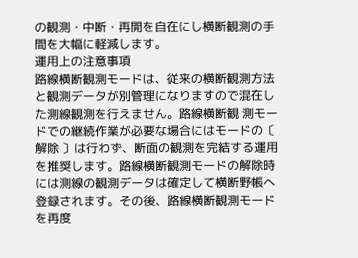の観測・中断・再開を自在にし横断観測の手間を大幅に軽減します。
運用上の注意事項
路線横断観測モードは、従来の横断観測方法と観測データが別管理になりますので混在した測線観測を行えません。路線横断観 測モードでの継続作業が必要な場合にはモードの〔 解除 〕は行わず、断面の観測を完結する運用を推奨します。路線横断観測モードの解除時には測線の観測データは確定して横断野帳へ登録されます。その後、路線横断観測モードを再度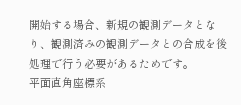開始する場合、新規の観測データとなり、観測済みの観測データとの合成を後処理で行う必要があるためです。
平面直角座標系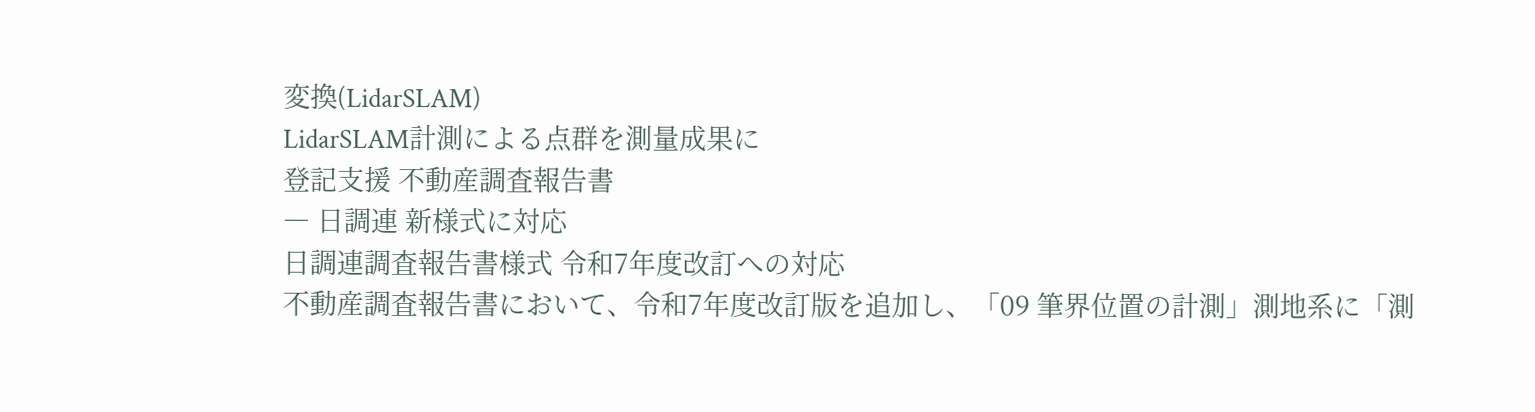変換(LidarSLAM)
LidarSLAM計測による点群を測量成果に
登記支援 不動産調査報告書
― 日調連 新様式に対応
日調連調査報告書様式 令和7年度改訂への対応
不動産調査報告書において、令和7年度改訂版を追加し、「09 筆界位置の計測」測地系に「測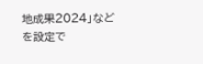地成果2024」などを設定で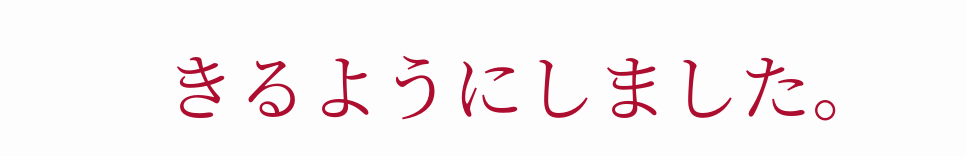きるようにしました。